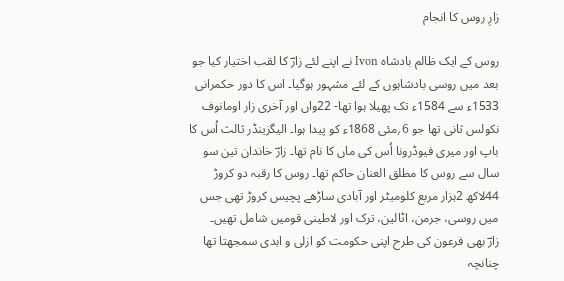زارِ روس کا انجام

روس کے ایک ظالم بادشاہ Ivon نے اپنے لئے زارؔ کا لقب اختیار کیا جو بعد میں روسی بادشاہوں کے لئے مشہور ہوگیا۔ اس کا دور حکمرانی 1533ء سے 1584ء تک پھیلا ہوا تھا- 22واں اور آخری زار اومانوف نکولس ثانی تھا جو 6؍مئی 1868ء کو پیدا ہوا۔ الیگزینڈر ثالث اُس کا باپ اور میری فیوڈرونا اُس کی ماں کا نام تھا۔ زارؔ خاندان تین سو سال سے روس کا مطلق العنان حاکم تھا۔ روس کا رقبہ دو کروڑ 44لاکھ 2ہزار مربع کلومیٹر اور آبادی ساڑھے پچیس کروڑ تھی جس میں روسی، جرمن، اٹالین، ترک اور لاطینی قومیں شامل تھیں۔
زارؔ بھی فرعون کی طرح اپنی حکومت کو ازلی و ابدی سمجھتا تھا چنانچہ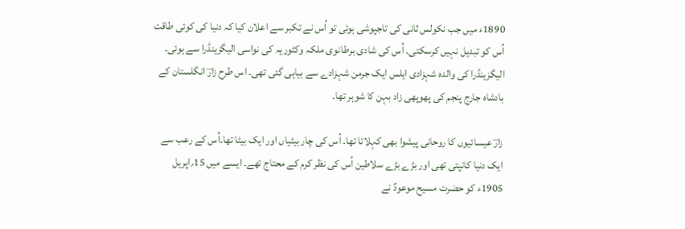1890ء میں جب نکولس ثانی کی تاجپوشی ہوئی تو اُس نے تکبر سے اعلان کیا کہ دنیا کی کوئی طاقت اُس کو تبدیل نہیں کرسکتی۔ اُس کی شادی برطانوی ملکہ وکٹوریہ کی نواسی الیگزینڈرا سے ہوئی۔ الیگزینڈرا کی والدہ شہزادی ایلس ایک جرمن شہزادے سے بیاہی گئی تھی۔ اس طرح زارؔ انگلستان کے بادشاہ جارج پنجم کی پھوپھی زاد بہن کا شوہر تھا۔

زارؔ عیسائیوں کا روحانی پیشوا بھی کہلاتا تھا۔ اُس کی چار بیٹیاں اور ایک بیٹا تھا۔اُس کے رعب سے ایک دنیا کانپتی تھی اور بڑے بڑے سلاطین اُس کی نظر کرم کے محتاج تھے۔ ایسے میں 15؍اپریل 1905ء کو حضرت مسیح موعودؑ نے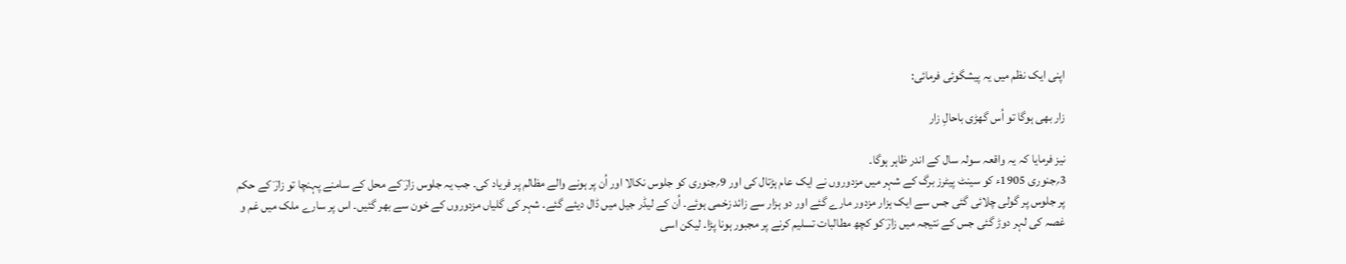اپنی ایک نظم میں یہ پیشگوئی فرمائی:

زار بھی ہوگا تو اُس گھڑی باحالِ زار

نیز فرمایا کہ یہ واقعہ سولہ سال کے اندر ظاہر ہوگا۔
3؍جنوری 1905ء کو سینٹ پیٹرز برگ کے شہر میں مزدوروں نے ایک عام ہڑتال کی اور 9؍جنوری کو جلوس نکالا اور اُن پر ہونے والے مظالم پر فریاد کی۔ جب یہ جلوس زارؔ کے محل کے سامنے پہنچا تو زارؔ کے حکم پر جلوس پر گولی چلائی گئی جس سے ایک ہزار مزدور مارے گئے اور دو ہزار سے زائد زخمی ہوئے۔ اُن کے لیڈر جیل میں ڈال دیئے گئے۔ شہر کی گلیاں مزدوروں کے خون سے بھر گئیں۔ اس پر سارے ملک میں غم و غصہ کی لہر دوڑ گئی جس کے نتیجہ میں زارؔ کو کچھ مطالبات تسلیم کرنے پر مجبور ہونا پڑا۔ لیکن اسی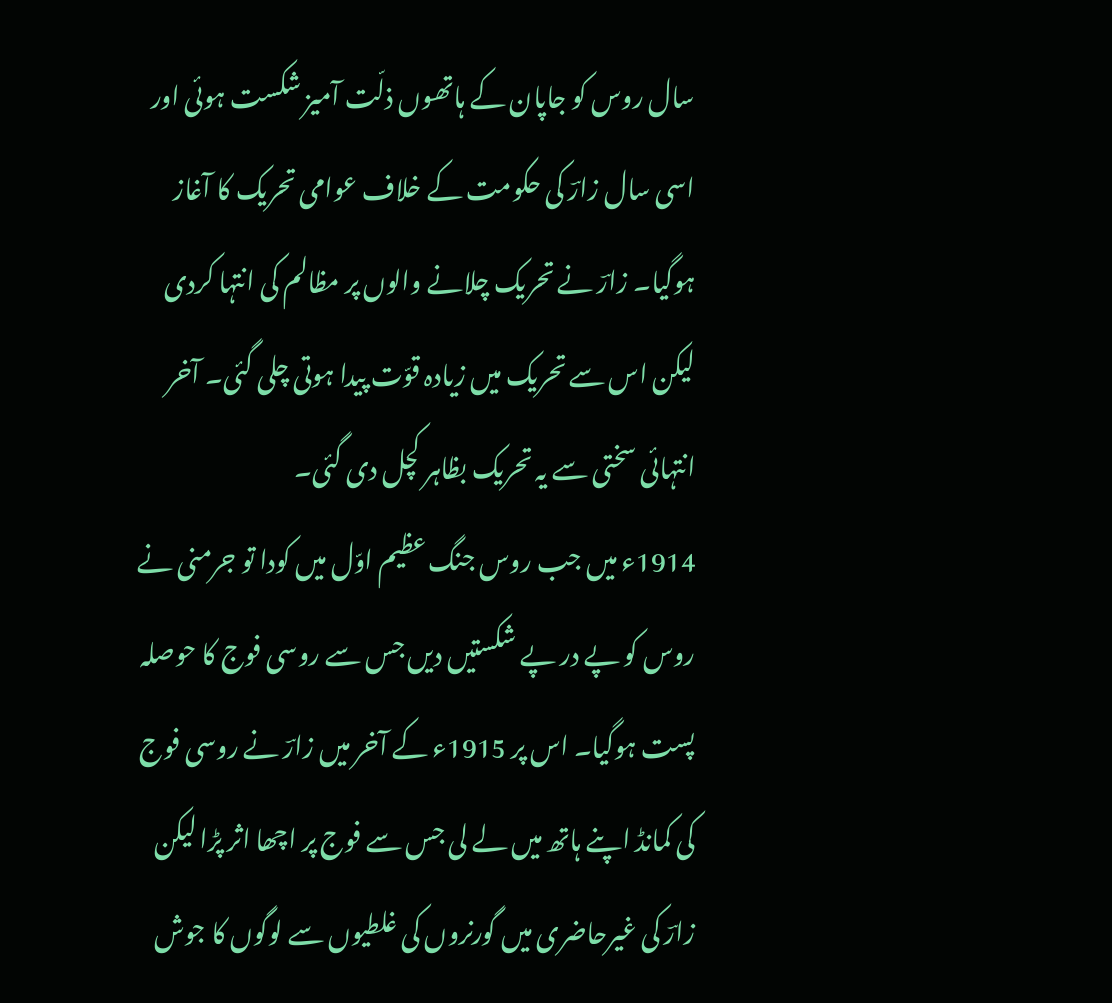سال روس کو جاپان کے ہاتھوں ذلّت آمیز شکست ہوئی اور اسی سال زارؔ کی حکومت کے خلاف عوامی تحریک کا آغاز ہوگیا۔ زارؔ نے تحریک چلانے والوں پر مظالم کی انتہا کردی لیکن اس سے تحریک میں زیادہ قوّت پیدا ہوتی چلی گئی۔ آخر انتہائی سختی سے یہ تحریک بظاہر کچل دی گئی۔
1914ء میں جب روس جنگ عظیم اوّل میں کودا تو جرمنی نے روس کو پے در پے شکستیں دیں جس سے روسی فوج کا حوصلہ پست ہوگیا۔ اس پر 1915ء کے آخر میں زارؔ نے روسی فوج کی کمانڈ اپنے ہاتھ میں لے لی جس سے فوج پر اچھا اثر پڑا لیکن زارؔ کی غیرحاضری میں گورنروں کی غلطیوں سے لوگوں کا جوش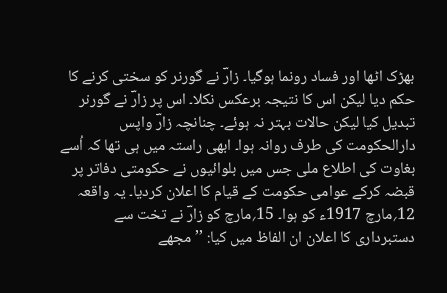بھڑک اٹھا اور فساد رونما ہوگیا۔ زارؔ نے گورنر کو سختی کرنے کا حکم دیا لیکن اس کا نتیجہ برعکس نکلا۔ اس پر زارؔ نے گورنر تبدیل کیا لیکن حالات بہتر نہ ہوئے۔ چنانچہ زارؔ واپس دارالحکومت کی طرف روانہ ہوا۔ ابھی راستہ میں ہی تھا کہ اُسے بغاوت کی اطلاع ملی جس میں بلوائیوں نے حکومتی دفاتر پر قبضہ کرکے عوامی حکومت کے قیام کا اعلان کردیا۔ یہ واقعہ 12؍مارچ 1917ء کو ہوا۔ 15؍مارچ کو زارؔ نے تخت سے دستبرداری کا اعلان ان الفاظ میں کیا: ’’مجھے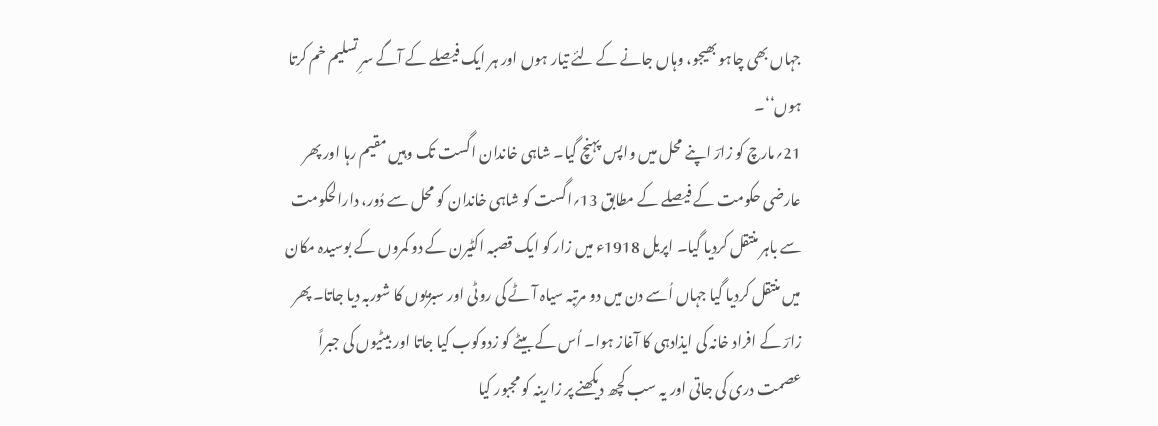جہاں بھی چاہو بھیجو، وہاں جانے کے لئے تیار ہوں اور ہر ایک فیصلے کے آگے سرِ تسلیم خم کرتا ہوں‘‘۔
21؍مارچ کو زارؔ اپنے محل میں واپس پہنچ گیا۔ شاہی خاندان اگست تک وہیں مقیم رہا اور پھر عارضی حکومت کے فیصلے کے مطابق 13؍اگست کو شاہی خاندان کو محل سے دُور، دارالحکومت سے باہر منتقل کردیا گیا۔ اپریل 1918ء میں زار کو ایک قصبہ اکٹیرن کے دو کمروں کے بوسیدہ مکان میں منتقل کردیا گیا جہاں اُسے دن میں دو مرتبہ سیاہ آٹے کی روٹی اور سبزیوں کا شوربہ دیا جاتا۔ پھر زارؔ کے افراد خانہ کی ایذادہی کا آغاز ہوا۔ اُس کے بیٹے کو زدوکوب کیا جاتا اور بیٹیوں کی جبراً عصمت دری کی جاتی اور یہ سب کچھ دیکھنے پر زارینہ کو مجبور کیا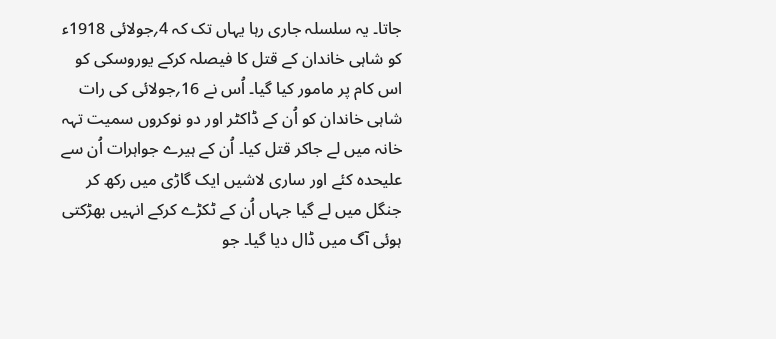جاتا۔ یہ سلسلہ جاری رہا یہاں تک کہ 4؍جولائی 1918ء کو شاہی خاندان کے قتل کا فیصلہ کرکے یوروسکی کو اس کام پر مامور کیا گیا۔ اُس نے 16؍جولائی کی رات شاہی خاندان کو اُن کے ڈاکٹر اور دو نوکروں سمیت تہہ خانہ میں لے جاکر قتل کیا۔ اُن کے ہیرے جواہرات اُن سے علیحدہ کئے اور ساری لاشیں ایک گاڑی میں رکھ کر جنگل میں لے گیا جہاں اُن کے ٹکڑے کرکے انہیں بھڑکتی ہوئی آگ میں ڈال دیا گیا۔ جو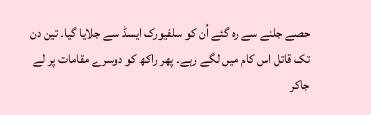حصے جلنے سے رہ گئے اُن کو سلفیورک ایسڈ سے جلایا گیا۔ تین دن تک قاتل اس کام میں لگے رہے۔ پھر راکھ کو دوسرے مقامات پر لے جاکر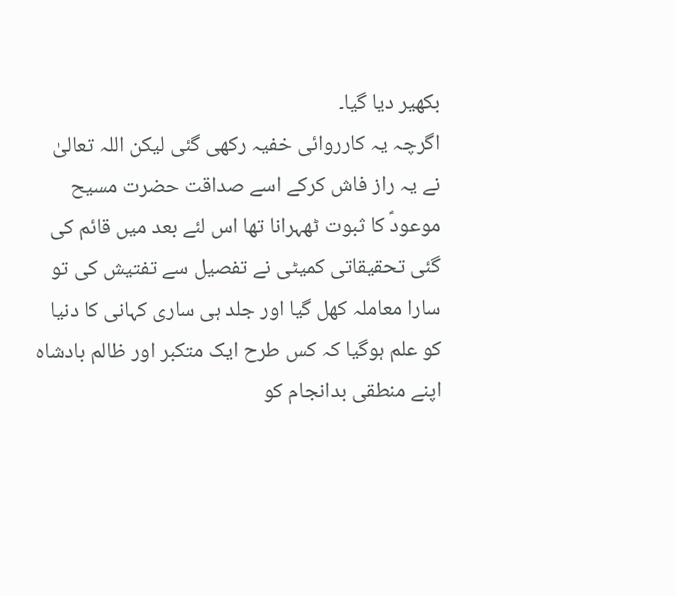بکھیر دیا گیا۔
اگرچہ یہ کارروائی خفیہ رکھی گئی لیکن اللہ تعالیٰ نے یہ راز فاش کرکے اسے صداقت حضرت مسیح موعودؑ کا ثبوت ٹھہرانا تھا اس لئے بعد میں قائم کی گئی تحقیقاتی کمیٹی نے تفصیل سے تفتیش کی تو سارا معاملہ کھل گیا اور جلد ہی ساری کہانی کا دنیا کو علم ہوگیا کہ کس طرح ایک متکبر اور ظالم بادشاہ اپنے منطقی بدانجام کو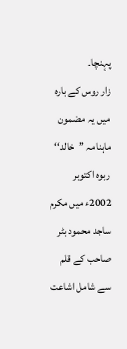پہنچا۔
زار روس کے بارہ میں یہ مضمون ماہنامہ ’’خالد‘‘ ربوہ اکتوبر 2002ء میں مکرم ساجد محمود بٹر صاحب کے قلم سے شامل اشاعت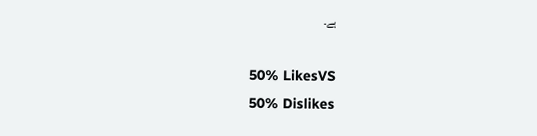ہے۔

50% LikesVS
50% Dislikes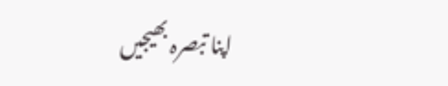اپنا تبصرہ بھیجیں